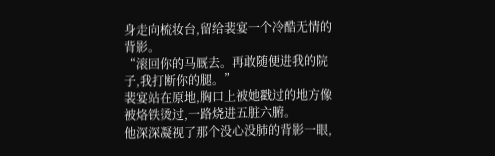身走向梳妆台,留给裴宴一个冷酷无情的背影。
“滚回你的马厩去。再敢随便进我的院子,我打断你的腿。”
裴宴站在原地,胸口上被她戳过的地方像被烙铁烫过,一路烧进五脏六腑。
他深深凝视了那个没心没肺的背影一眼,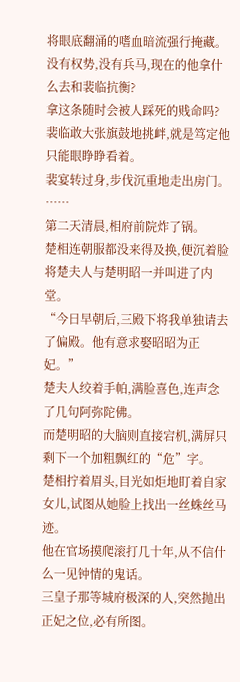将眼底翻涌的嗜血暗流强行掩藏。
没有权势,没有兵马,现在的他拿什么去和裴临抗衡?
拿这条随时会被人踩死的贱命吗?
裴临敢大张旗鼓地挑衅,就是笃定他只能眼睁睁看着。
裴宴转过身,步伐沉重地走出房门。
……
第二天清晨,相府前院炸了锅。
楚相连朝服都没来得及换,便沉着脸将楚夫人与楚明昭一并叫进了内堂。
“今日早朝后,三殿下将我单独请去了偏殿。他有意求娶昭昭为正妃。”
楚夫人绞着手帕,满脸喜色,连声念了几句阿弥陀佛。
而楚明昭的大脑则直接宕机,满屏只剩下一个加粗飘红的“危”字。
楚相拧着眉头,目光如炬地盯着自家女儿,试图从她脸上找出一丝蛛丝马迹。
他在官场摸爬滚打几十年,从不信什么一见钟情的鬼话。
三皇子那等城府极深的人,突然抛出正妃之位,必有所图。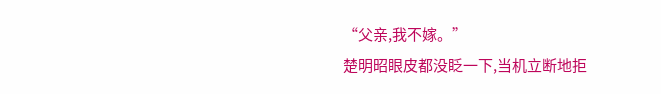“父亲,我不嫁。”
楚明昭眼皮都没眨一下,当机立断地拒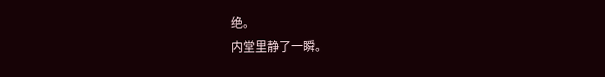绝。
内堂里静了一瞬。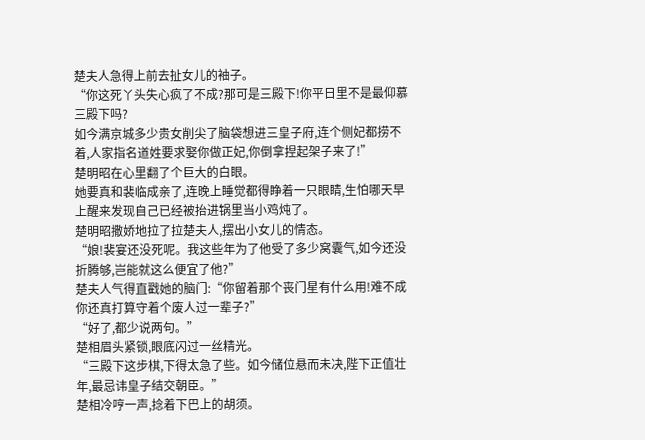楚夫人急得上前去扯女儿的袖子。
“你这死丫头失心疯了不成?那可是三殿下!你平日里不是最仰慕三殿下吗?
如今满京城多少贵女削尖了脑袋想进三皇子府,连个侧妃都捞不着,人家指名道姓要求娶你做正妃,你倒拿捏起架子来了!”
楚明昭在心里翻了个巨大的白眼。
她要真和裴临成亲了,连晚上睡觉都得睁着一只眼睛,生怕哪天早上醒来发现自己已经被抬进锅里当小鸡炖了。
楚明昭撒娇地拉了拉楚夫人,摆出小女儿的情态。
“娘!裴宴还没死呢。我这些年为了他受了多少窝囊气,如今还没折腾够,岂能就这么便宜了他?”
楚夫人气得直戳她的脑门:“你留着那个丧门星有什么用!难不成你还真打算守着个废人过一辈子?”
“好了,都少说两句。”
楚相眉头紧锁,眼底闪过一丝精光。
“三殿下这步棋,下得太急了些。如今储位悬而未决,陛下正值壮年,最忌讳皇子结交朝臣。”
楚相冷哼一声,捻着下巴上的胡须。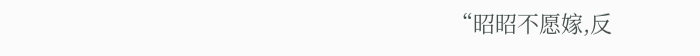“昭昭不愿嫁,反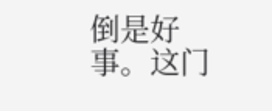倒是好事。这门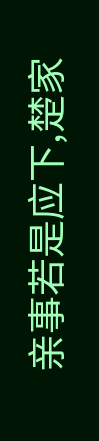亲事若是应下,楚家